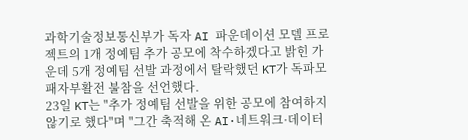과학기술정보통신부가 독자 AI 파운데이션 모델 프로젝트의 1개 정예팀 추가 공모에 착수하겠다고 밝힌 가운데 5개 정예팀 선발 과정에서 탈락했던 KT가 독파모 패자부활전 불참을 선언했다.
23일 KT는 "추가 정예팀 선발을 위한 공모에 참여하지 않기로 했다"며 "그간 축적해 온 AI·네트워크·데이터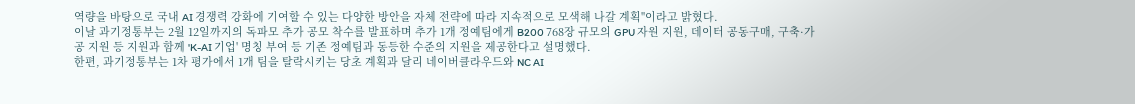역량을 바탕으로 국내 AI 경쟁력 강화에 기여할 수 있는 다양한 방안을 자체 전략에 따라 지속적으로 모색해 나갈 계획"이라고 밝혔다.
이날 과기정통부는 2월 12일까지의 독파모 추가 공모 착수를 발표하며 추가 1개 정예팀에게 B200 768장 규모의 GPU 자원 지원, 데이터 공동구매, 구축·가공 지원 등 지원과 함께 'K-AI 기업' 명칭 부여 등 기존 정예팀과 동등한 수준의 지원을 제공한다고 설명했다.
한편, 과기정통부는 1차 평가에서 1개 팀을 탈락시키는 당초 계획과 달리 네이버클라우드와 NC AI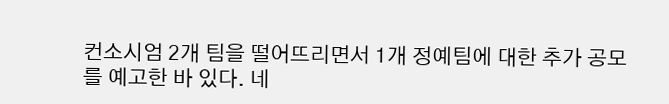컨소시엄 2개 팀을 떨어뜨리면서 1개 정예팀에 대한 추가 공모를 예고한 바 있다. 네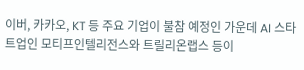이버, 카카오, KT 등 주요 기업이 불참 예정인 가운데 AI 스타트업인 모티프인텔리전스와 트릴리온랩스 등이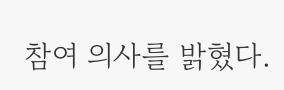참여 의사를 밝혔다.